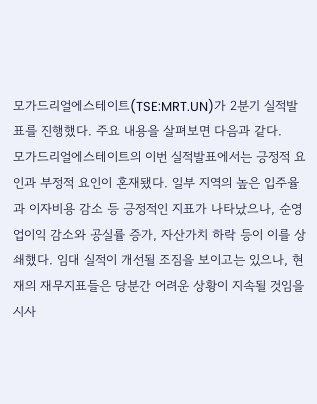모가드리얼에스테이트(TSE:MRT.UN)가 2분기 실적발표를 진행했다. 주요 내용을 살펴보면 다음과 같다.
모가드리얼에스테이트의 이번 실적발표에서는 긍정적 요인과 부정적 요인이 혼재됐다. 일부 지역의 높은 입주율과 이자비용 감소 등 긍정적인 지표가 나타났으나, 순영업이익 감소와 공실률 증가, 자산가치 하락 등이 이를 상쇄했다. 임대 실적이 개선될 조짐을 보이고는 있으나, 현재의 재무지표들은 당분간 어려운 상황이 지속될 것임을 시사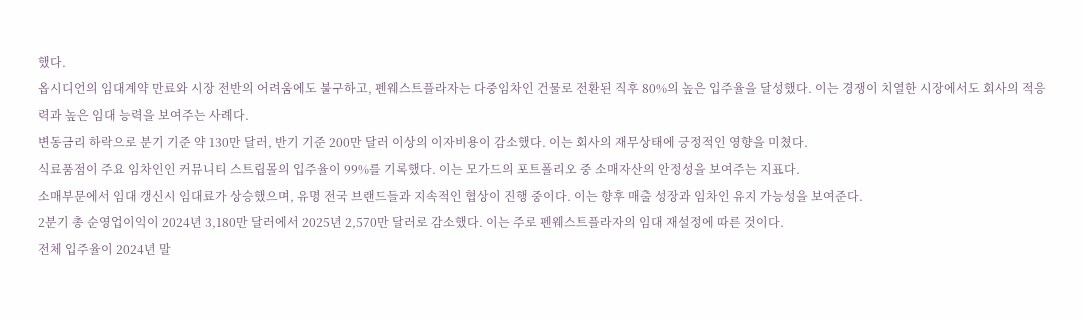했다.
옵시디언의 임대계약 만료와 시장 전반의 어려움에도 불구하고, 펜웨스트플라자는 다중임차인 건물로 전환된 직후 80%의 높은 입주율을 달성했다. 이는 경쟁이 치열한 시장에서도 회사의 적응력과 높은 임대 능력을 보여주는 사례다.
변동금리 하락으로 분기 기준 약 130만 달러, 반기 기준 200만 달러 이상의 이자비용이 감소했다. 이는 회사의 재무상태에 긍정적인 영향을 미쳤다.
식료품점이 주요 임차인인 커뮤니티 스트립몰의 입주율이 99%를 기록했다. 이는 모가드의 포트폴리오 중 소매자산의 안정성을 보여주는 지표다.
소매부문에서 임대 갱신시 임대료가 상승했으며, 유명 전국 브랜드들과 지속적인 협상이 진행 중이다. 이는 향후 매출 성장과 임차인 유지 가능성을 보여준다.
2분기 총 순영업이익이 2024년 3,180만 달러에서 2025년 2,570만 달러로 감소했다. 이는 주로 펜웨스트플라자의 임대 재설정에 따른 것이다.
전체 입주율이 2024년 말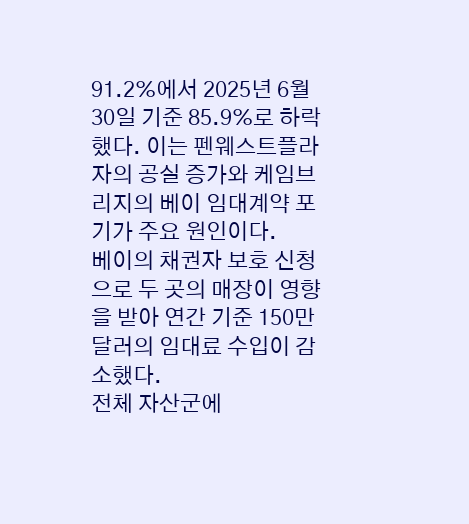91.2%에서 2025년 6월 30일 기준 85.9%로 하락했다. 이는 펜웨스트플라자의 공실 증가와 케임브리지의 베이 임대계약 포기가 주요 원인이다.
베이의 채권자 보호 신청으로 두 곳의 매장이 영향을 받아 연간 기준 150만 달러의 임대료 수입이 감소했다.
전체 자산군에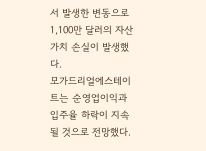서 발생한 변동으로 1,100만 달러의 자산가치 손실이 발생했다.
모가드리얼에스테이트는 순영업이익과 입주율 하락이 지속될 것으로 전망했다.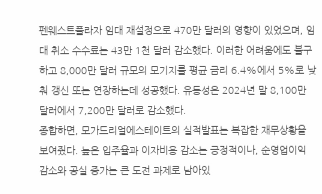펜웨스트플라자 임대 재설정으로 470만 달러의 영향이 있었으며, 임대 취소 수수료는 43만 1천 달러 감소했다. 이러한 어려움에도 불구하고 8,000만 달러 규모의 모기지를 평균 금리 6.4%에서 5%로 낮춰 갱신 또는 연장하는데 성공했다. 유동성은 2024년 말 8,100만 달러에서 7,200만 달러로 감소했다.
종합하면, 모가드리얼에스테이트의 실적발표는 복잡한 재무상황을 보여줬다. 높은 입주율과 이자비용 감소는 긍정적이나, 순영업이익 감소와 공실 증가는 큰 도전 과제로 남아있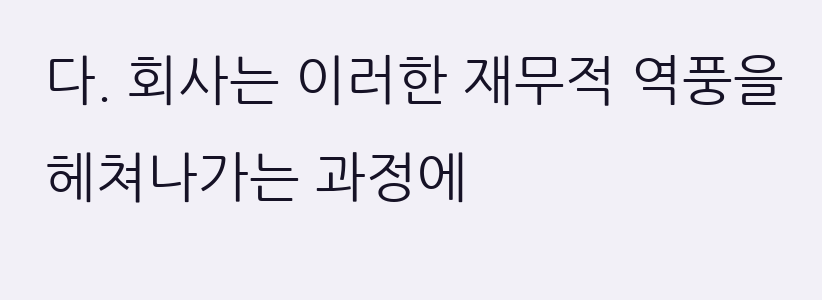다. 회사는 이러한 재무적 역풍을 헤쳐나가는 과정에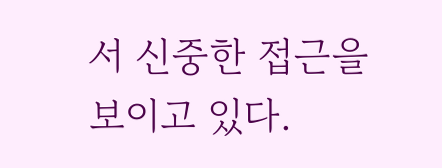서 신중한 접근을 보이고 있다.